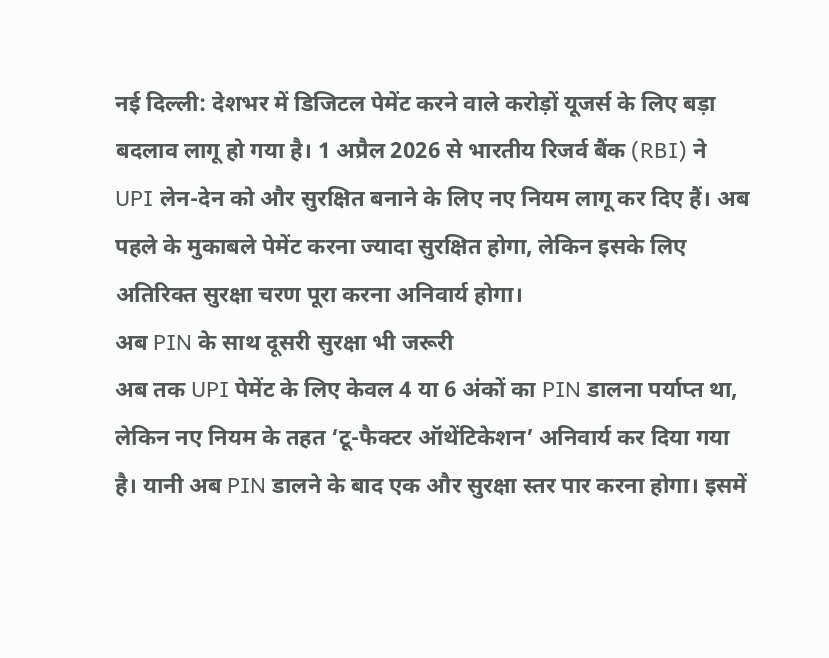नई दिल्ली: देशभर में डिजिटल पेमेंट करने वाले करोड़ों यूजर्स के लिए बड़ा बदलाव लागू हो गया है। 1 अप्रैल 2026 से भारतीय रिजर्व बैंक (RBI) ने UPI लेन-देन को और सुरक्षित बनाने के लिए नए नियम लागू कर दिए हैं। अब पहले के मुकाबले पेमेंट करना ज्यादा सुरक्षित होगा, लेकिन इसके लिए अतिरिक्त सुरक्षा चरण पूरा करना अनिवार्य होगा।
अब PIN के साथ दूसरी सुरक्षा भी जरूरी
अब तक UPI पेमेंट के लिए केवल 4 या 6 अंकों का PIN डालना पर्याप्त था, लेकिन नए नियम के तहत ‘टू-फैक्टर ऑथेंटिकेशन’ अनिवार्य कर दिया गया है। यानी अब PIN डालने के बाद एक और सुरक्षा स्तर पार करना होगा। इसमें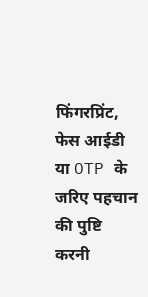फिंगरप्रिंट, फेस आईडी या OTP के जरिए पहचान की पुष्टि करनी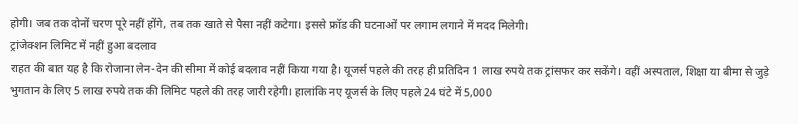होगी। जब तक दोनों चरण पूरे नहीं होंगे, तब तक खाते से पैसा नहीं कटेगा। इससे फ्रॉड की घटनाओं पर लगाम लगाने में मदद मिलेगी।
ट्रांजेक्शन लिमिट में नहीं हुआ बदलाव
राहत की बात यह है कि रोजाना लेन-देन की सीमा में कोई बदलाव नहीं किया गया है। यूजर्स पहले की तरह ही प्रतिदिन 1 लाख रुपये तक ट्रांसफर कर सकेंगे। वहीं अस्पताल, शिक्षा या बीमा से जुड़े भुगतान के लिए 5 लाख रुपये तक की लिमिट पहले की तरह जारी रहेगी। हालांकि नए यूजर्स के लिए पहले 24 घंटे में 5,000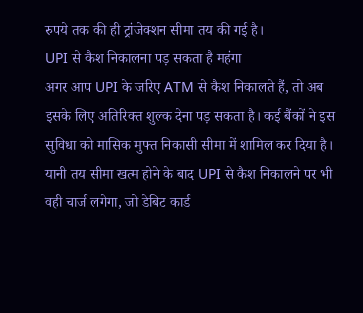रुपये तक की ही ट्रांजेक्शन सीमा तय की गई है।
UPI से कैश निकालना पड़ सकता है महंगा
अगर आप UPI के जरिए ATM से कैश निकालते हैं, तो अब इसके लिए अतिरिक्त शुल्क देना पड़ सकता है। कई बैंकों ने इस सुविधा को मासिक मुफ्त निकासी सीमा में शामिल कर दिया है। यानी तय सीमा खत्म होने के बाद UPI से कैश निकालने पर भी वही चार्ज लगेगा, जो डेबिट कार्ड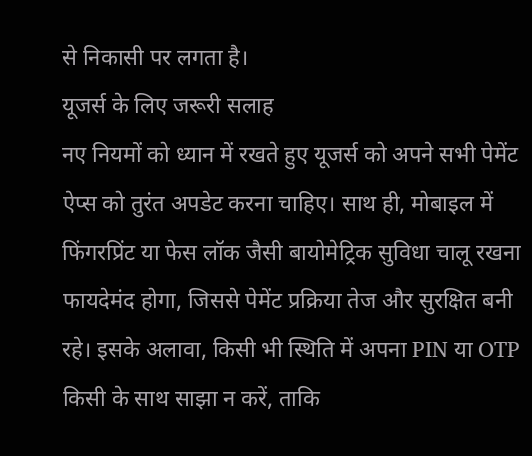से निकासी पर लगता है।
यूजर्स के लिए जरूरी सलाह
नए नियमों को ध्यान में रखते हुए यूजर्स को अपने सभी पेमेंट ऐप्स को तुरंत अपडेट करना चाहिए। साथ ही, मोबाइल में फिंगरप्रिंट या फेस लॉक जैसी बायोमेट्रिक सुविधा चालू रखना फायदेमंद होगा, जिससे पेमेंट प्रक्रिया तेज और सुरक्षित बनी रहे। इसके अलावा, किसी भी स्थिति में अपना PIN या OTP किसी के साथ साझा न करें, ताकि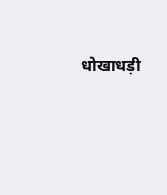धोखाधड़ी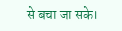से बचा जा सके।